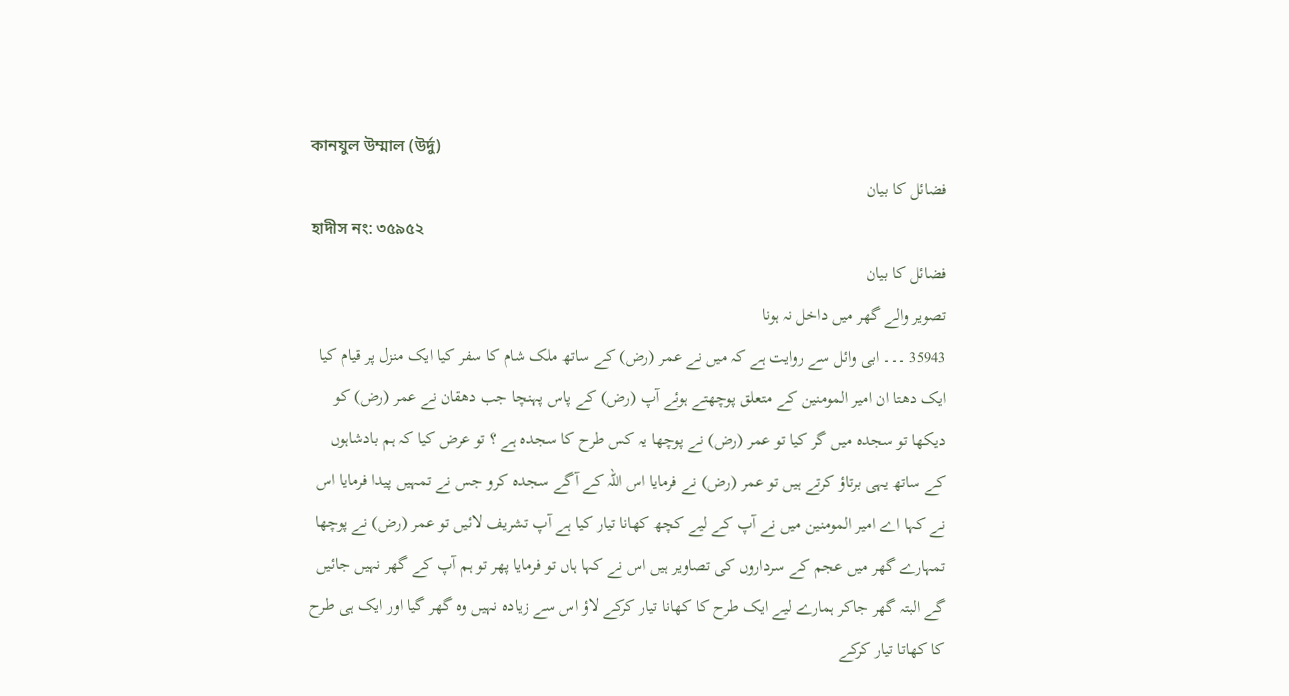কানযুল উম্মাল (উর্দু)
فضائل کا بیان
হাদীস নং: ৩৫৯৫২
فضائل کا بیان
تصویر والے گھر میں داخل نہ ہونا
35943 ۔۔۔ ابی وائل سے روایت ہے کہ میں نے عمر (رض) کے ساتھ ملک شام کا سفر کیا ایک منزل پر قیام کیا ایک دھتا ان امیر المومنین کے متعلق پوچھتے ہوئے آپ (رض) کے پاس پہنچا جب دھقان نے عمر (رض) کو دیکھا تو سجدہ میں گر کیا تو عمر (رض) نے پوچھا یہ کس طرح کا سجدہ ہے ؟ تو عرض کیا کہ ہم بادشاہوں کے ساتھ یہی برتاؤ کرتے ہیں تو عمر (رض) نے فرمایا اس اللہ کے آگے سجدہ کرو جس نے تمہیں پیدا فرمایا اس نے کہا اے امیر المومنین میں نے آپ کے لیے کچھ کھانا تیار کیا ہے آپ تشریف لائیں تو عمر (رض) نے پوچھا تمہارے گھر میں عجم کے سرداروں کی تصاویر ہیں اس نے کہا ہاں تو فرمایا پھر تو ہم آپ کے گھر نہیں جائیں گے البتہ گھر جاکر ہمارے لیے ایک طرح کا کھانا تیار کرکے لاؤ اس سے زیادہ نہیں وہ گھر گیا اور ایک ہی طرح کا کھاتا تیار کرکے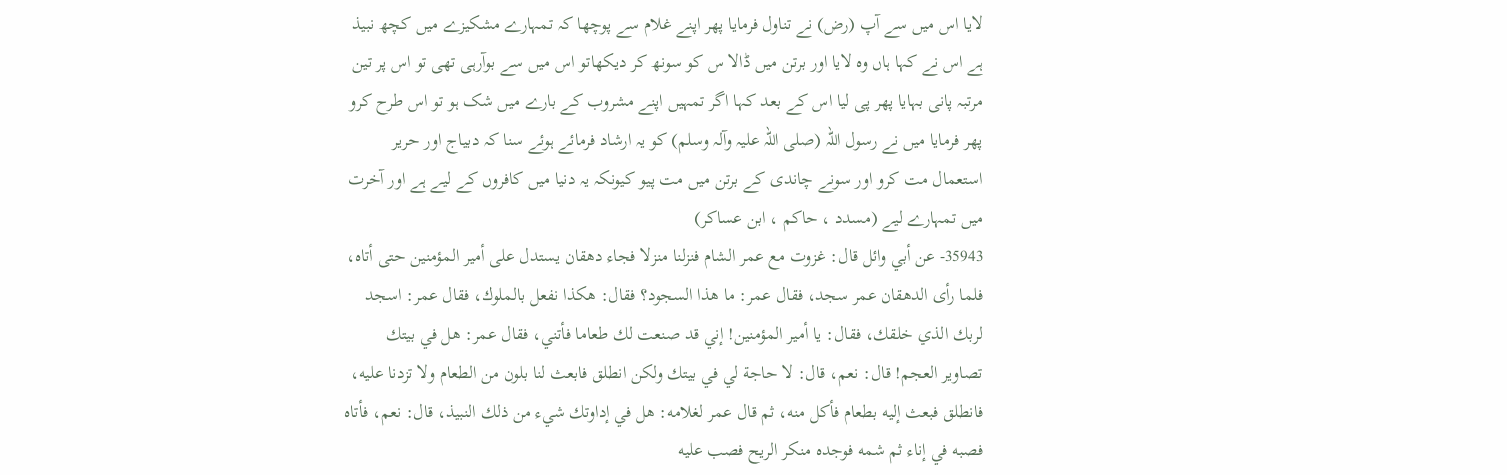لایا اس میں سے آپ (رض) نے تناول فرمایا پھر اپنے غلام سے پوچھا کہ تمہارے مشکیزے میں کچھ نبیذ ہے اس نے کہا ہاں وہ لایا اور برتن میں ڈالا س کو سونھ کر دیکھاتو اس میں سے بوآرہی تھی تو اس پر تین مرتبہ پانی بہایا پھر پی لیا اس کے بعد کہا اگر تمہیں اپنے مشروب کے بارے میں شک ہو تو اس طرح کرو پھر فرمایا میں نے رسول اللہ (صلی اللہ علیہ وآلہ وسلم) کو یہ ارشاد فرمائے ہوئے سنا کہ دبیاج اور حریر استعمال مت کرو اور سونے چاندی کے برتن میں مت پیو کیونکہ یہ دنیا میں کافروں کے لیے ہے اور آخرت میں تمہارے لیے (مسدد ، حاکم ، ابن عساکر)
35943- عن أبي وائل قال: غزوت مع عمر الشام فنزلنا منزلا فجاء دهقان يستدل على أمير المؤمنين حتى أتاه، فلما رأى الدهقان عمر سجد، فقال عمر: ما هذا السجود؟ فقال: هكذا نفعل بالملوك، فقال عمر: اسجد لربك الذي خلقك، فقال: يا أمير المؤمنين! إني قد صنعت لك طعاما فأتني، فقال عمر: هل في بيتك تصاوير العجم! قال: نعم، قال: لا حاجة لي في بيتك ولكن انطلق فابعث لنا بلون من الطعام ولا تزدنا عليه، فانطلق فبعث إليه بطعام فأكل منه، ثم قال عمر لغلامه: هل في إداوتك شيء من ذلك النبيذ، قال: نعم، فأتاه فصبه في إناء ثم شمه فوجده منكر الريح فصب عليه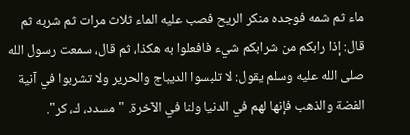ماء ثم شمه فوجده منكر الريح فصب عليه الماء ثلاث مرات ثم شربه ثم قال: إذا رابكم من شرابكم شيء فافعلوا به هكذا، ثم قال، سمعت رسول الله صلى الله عليه وسلم يقول: لا تلبسوا الديباج والحرير ولا تشربوا في آنية الفضة والذهب فإنها لهم في الدنيا ولنا في الآخرة. "مسدد، ك، كر".